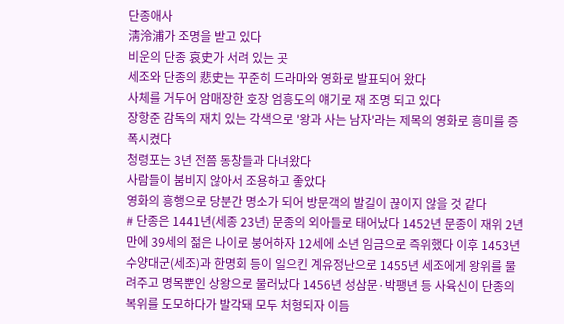단종애사
淸泠浦가 조명을 받고 있다
비운의 단종 哀史가 서려 있는 곳
세조와 단종의 悲史는 꾸준히 드라마와 영화로 발표되어 왔다
사체를 거두어 암매장한 호장 엄흥도의 얘기로 재 조명 되고 있다
장항준 감독의 재치 있는 각색으로 '왕과 사는 남자'라는 제목의 영화로 흥미를 증폭시켰다
청령포는 3년 전쯤 동창들과 다녀왔다
사람들이 붐비지 않아서 조용하고 좋았다
영화의 흥행으로 당분간 명소가 되어 방문객의 발길이 끊이지 않을 것 같다
# 단종은 1441년(세종 23년) 문종의 외아들로 태어났다 1452년 문종이 재위 2년 만에 39세의 젊은 나이로 붕어하자 12세에 소년 임금으로 즉위했다 이후 1453년 수양대군(세조)과 한명회 등이 일으킨 계유정난으로 1455년 세조에게 왕위를 물려주고 명목뿐인 상왕으로 물러났다 1456년 성삼문·박팽년 등 사육신이 단종의 복위를 도모하다가 발각돼 모두 처형되자 이듬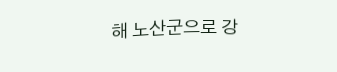해 노산군으로 강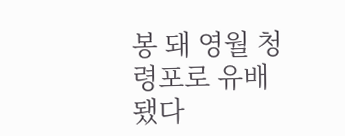봉 돼 영월 청령포로 유배됐다